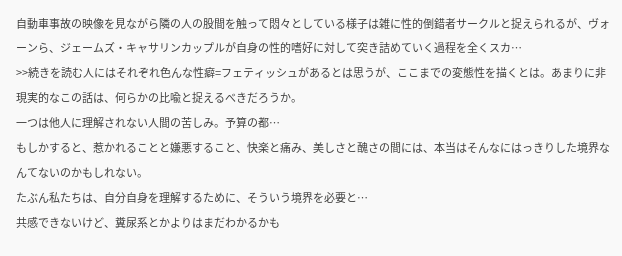自動車事故の映像を見ながら隣の人の股間を触って悶々としている様子は雑に性的倒錯者サークルと捉えられるが、ヴォーンら、ジェームズ・キャサリンカップルが自身の性的嗜好に対して突き詰めていく過程を全くスカ…
>>続きを読む人にはそれぞれ色んな性癖=フェティッシュがあるとは思うが、ここまでの変態性を描くとは。あまりに非現実的なこの話は、何らかの比喩と捉えるべきだろうか。
一つは他人に理解されない人間の苦しみ。予算の都…
もしかすると、惹かれることと嫌悪すること、快楽と痛み、美しさと醜さの間には、本当はそんなにはっきりした境界なんてないのかもしれない。
たぶん私たちは、自分自身を理解するために、そういう境界を必要と…
共感できないけど、糞尿系とかよりはまだわかるかも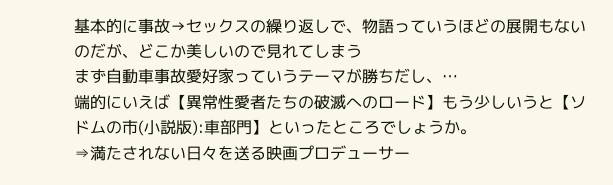基本的に事故→セックスの繰り返しで、物語っていうほどの展開もないのだが、どこか美しいので見れてしまう
まず自動車事故愛好家っていうテーマが勝ちだし、…
端的にいえば【異常性愛者たちの破滅へのロード】もう少しいうと【ソドムの市(小説版):車部門】といったところでしょうか。
⇒満たされない日々を送る映画プロデューサー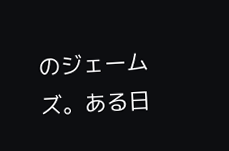のジェームズ。ある日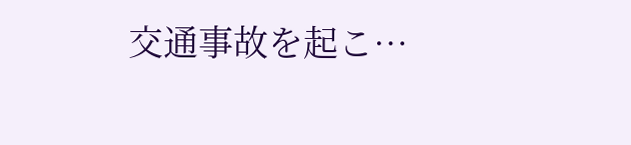交通事故を起こ…